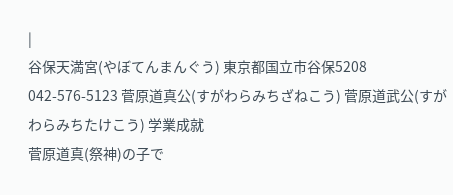|
谷保天満宮(やぼてんまんぐう) 東京都国立市谷保5208 042-576-5123 菅原道真公(すがわらみちざねこう) 菅原道武公(すがわらみちたけこう) 学業成就
菅原道真(祭神)の子で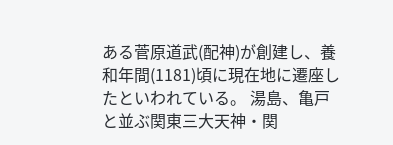ある菅原道武(配神)が創建し、養和年間(1181)頃に現在地に遷座したといわれている。 湯島、亀戸と並ぶ関東三大天神・関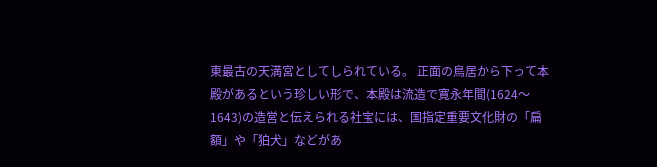東最古の天満宮としてしられている。 正面の鳥居から下って本殿があるという珍しい形で、本殿は流造で寛永年間(1624〜1643)の造営と伝えられる社宝には、国指定重要文化財の「扁額」や「狛犬」などがあ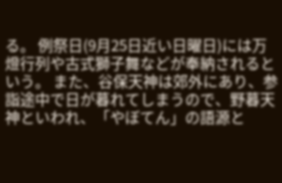る。 例祭日(9月25日近い日曜日)には万燈行列や古式獅子舞などが奉納されるという。 また、谷保天神は郊外にあり、参詣途中で日が暮れてしまうので、野暮天神といわれ、「やぼてん」の語源と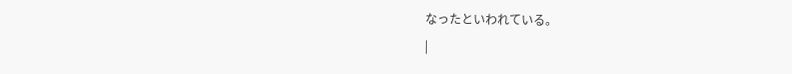なったといわれている。
|